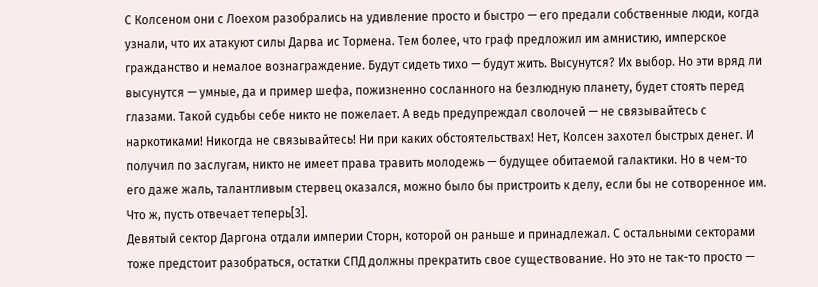С Колсеном они с Лоехом разобрались на удивление просто и быстро — его предали собственные люди, когда узнали, что их атакуют силы Дарва ис Тормена. Тем более, что граф предложил им амнистию, имперское гражданство и немалое вознаграждение. Будут сидеть тихо — будут жить. Высунутся? Их выбор. Но эти вряд ли высунутся — умные, да и пример шефа, пожизненно сосланного на безлюдную планету, будет стоять перед глазами. Такой судьбы себе никто не пожелает. А ведь предупреждал сволочей — не связывайтесь с наркотиками! Никогда не связывайтесь! Ни при каких обстоятельствах! Нет, Колсен захотел быстрых денег. И получил по заслугам, никто не имеет права травить молодежь — будущее обитаемой галактики. Но в чем-то его даже жаль, талантливым стервец оказался, можно было бы пристроить к делу, если бы не сотворенное им. Что ж, пусть отвечает теперь[3].
Девятый сектор Даргона отдали империи Сторн, которой он раньше и принадлежал. С остальными секторами тоже предстоит разобраться, остатки СПД должны прекратить свое существование. Но это не так-то просто —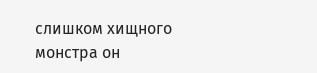слишком хищного монстра он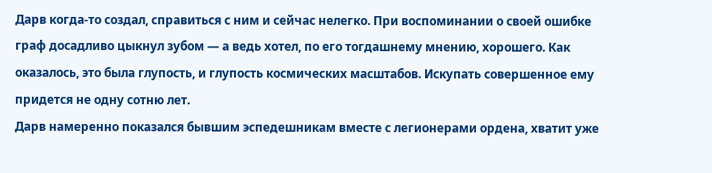Дарв когда-то создал, справиться с ним и сейчас нелегко. При воспоминании о своей ошибке граф досадливо цыкнул зубом — а ведь хотел, по его тогдашнему мнению, хорошего. Как оказалось, это была глупость, и глупость космических масштабов. Искупать совершенное ему придется не одну сотню лет.
Дарв намеренно показался бывшим эспедешникам вместе с легионерами ордена, хватит уже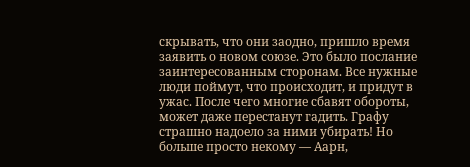скрывать, что они заодно, пришло время заявить о новом союзе. Это было послание заинтересованным сторонам. Все нужные люди поймут, что происходит, и придут в ужас. После чего многие сбавят обороты, может даже перестанут гадить. Графу страшно надоело за ними убирать! Но больше просто некому — Аарн,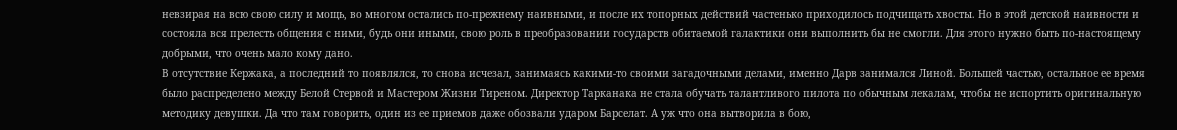невзирая на всю свою силу и мощь, во многом остались по-прежнему наивными, и после их топорных действий частенько приходилось подчищать хвосты. Но в этой детской наивности и состояла вся прелесть общения с ними, будь они иными, свою роль в преобразовании государств обитаемой галактики они выполнить бы не смогли. Для этого нужно быть по-настоящему добрыми, что очень мало кому дано.
В отсутствие Кержака, а последний то появлялся, то снова исчезал, занимаясь какими-то своими загадочными делами, именно Дарв занимался Линой. Большей частью, остальное ее время было распределено между Белой Стервой и Мастером Жизни Тиреном. Директор Тарканака не стала обучать талантливого пилота по обычным лекалам, чтобы не испортить оригинальную методику девушки. Да что там говорить, один из ее приемов даже обозвали ударом Барселат. А уж что она вытворила в бою,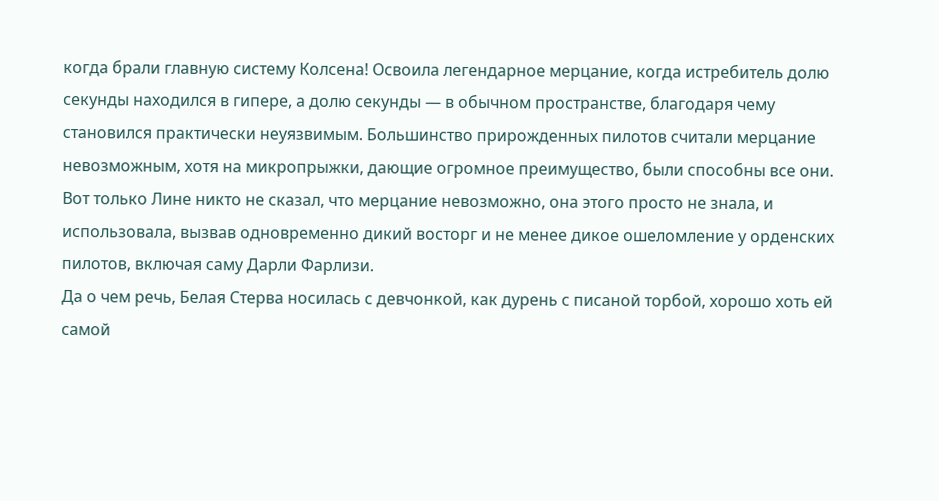когда брали главную систему Колсена! Освоила легендарное мерцание, когда истребитель долю секунды находился в гипере, а долю секунды — в обычном пространстве, благодаря чему становился практически неуязвимым. Большинство прирожденных пилотов считали мерцание невозможным, хотя на микропрыжки, дающие огромное преимущество, были способны все они. Вот только Лине никто не сказал, что мерцание невозможно, она этого просто не знала, и использовала, вызвав одновременно дикий восторг и не менее дикое ошеломление у орденских пилотов, включая саму Дарли Фарлизи.
Да о чем речь, Белая Стерва носилась с девчонкой, как дурень с писаной торбой, хорошо хоть ей самой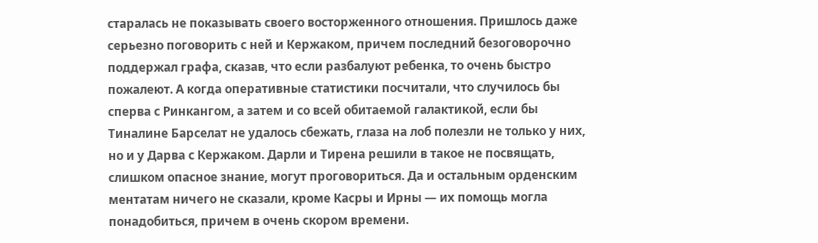старалась не показывать своего восторженного отношения. Пришлось даже серьезно поговорить с ней и Кержаком, причем последний безоговорочно поддержал графа, сказав, что если разбалуют ребенка, то очень быстро пожалеют. А когда оперативные статистики посчитали, что случилось бы сперва с Ринкангом, а затем и со всей обитаемой галактикой, если бы Тиналине Барселат не удалось сбежать, глаза на лоб полезли не только у них, но и у Дарва с Кержаком. Дарли и Тирена решили в такое не посвящать, слишком опасное знание, могут проговориться. Да и остальным орденским ментатам ничего не сказали, кроме Касры и Ирны — их помощь могла понадобиться, причем в очень скором времени.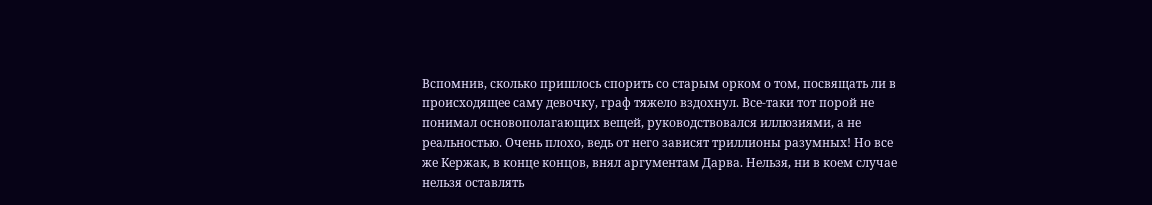Вспомнив, сколько пришлось спорить со старым орком о том, посвящать ли в происходящее саму девочку, граф тяжело вздохнул. Все-таки тот порой не понимал основополагающих вещей, руководствовался иллюзиями, а не реальностью. Очень плохо, ведь от него зависят триллионы разумных! Но все же Кержак, в конце концов, внял аргументам Дарва. Нельзя, ни в коем случае нельзя оставлять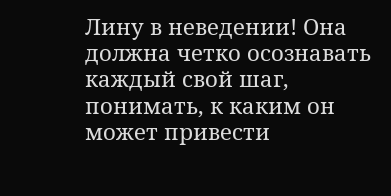Лину в неведении! Она должна четко осознавать каждый свой шаг, понимать, к каким он может привести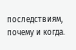последствиям, почему и когда.